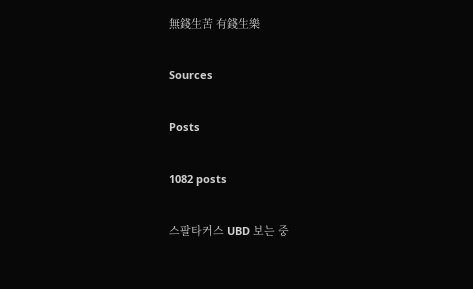無錢生苦 有錢生樂

Sources

Posts

1082 posts

스팔타커스 UBD 보는 중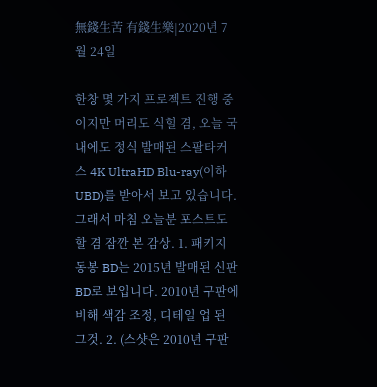無錢生苦 有錢生樂|2020년 7월 24일

한창 몇 가지 프로젝트 진행 중이지만 머리도 식힐 겸, 오늘 국내에도 정식 발매된 스팔타커스 4K UltraHD Blu-ray(이하 UBD)를 받아서 보고 있습니다. 그래서 마침 오늘분 포스트도 할 겸 잠깐 본 감상. 1. 패키지 동봉 BD는 2015년 발매된 신판 BD로 보입니다. 2010년 구판에 비해 색감 조정, 디테일 업 된 그것. 2. (스샷은 2010년 구판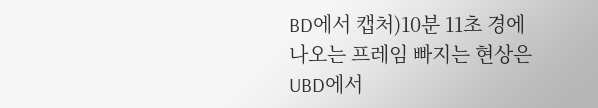BD에서 캡처)10분 11초 경에 나오는 프레임 빠지는 현상은 UBD에서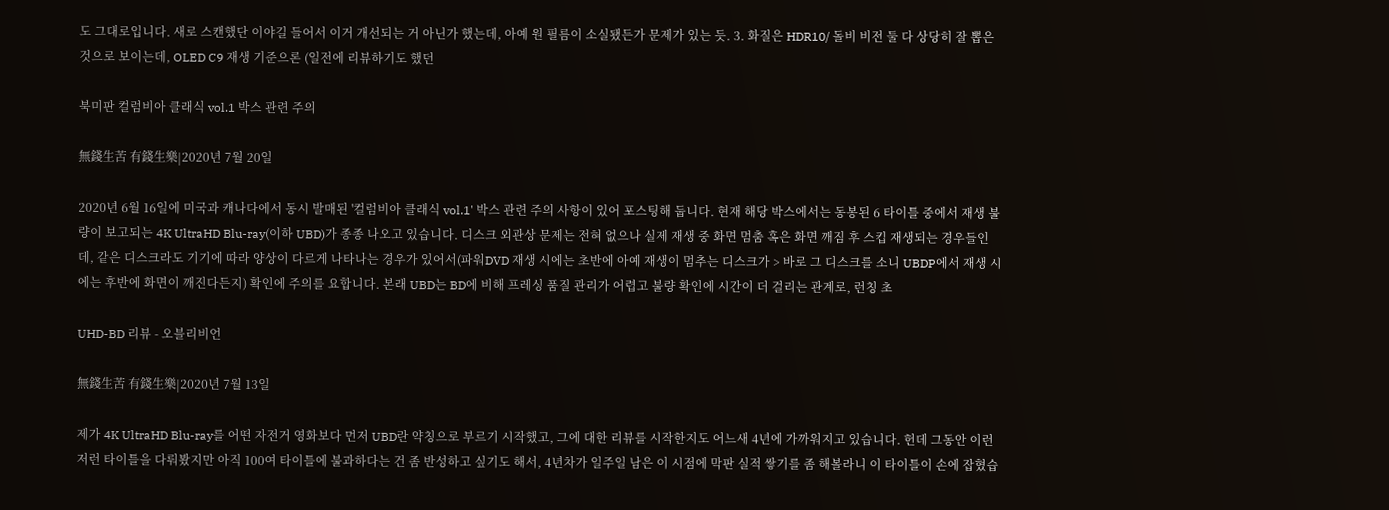도 그대로입니다. 새로 스캔했단 이야길 들어서 이거 개선되는 거 아닌가 했는데, 아예 원 필름이 소실됐든가 문제가 있는 듯. 3. 화질은 HDR10/ 돌비 비전 둘 다 상당히 잘 뽑은 것으로 보이는데, OLED C9 재생 기준으론 (일전에 리뷰하기도 했던

북미판 컬럼비아 클래식 vol.1 박스 관련 주의

無錢生苦 有錢生樂|2020년 7월 20일

2020년 6월 16일에 미국과 캐나다에서 동시 발매된 '컬럼비아 클래식 vol.1' 박스 관련 주의 사항이 있어 포스팅해 둡니다. 현재 해당 박스에서는 동봉된 6 타이틀 중에서 재생 불량이 보고되는 4K UltraHD Blu-ray(이하 UBD)가 종종 나오고 있습니다. 디스크 외관상 문제는 전혀 없으나 실제 재생 중 화면 멈춤 혹은 화면 깨짐 후 스킵 재생되는 경우들인데, 같은 디스크라도 기기에 따라 양상이 다르게 나타나는 경우가 있어서(파워DVD 재생 시에는 초반에 아예 재생이 멈추는 디스크가 > 바로 그 디스크를 소니 UBDP에서 재생 시에는 후반에 화면이 깨진다든지) 확인에 주의를 요합니다. 본래 UBD는 BD에 비해 프레싱 품질 관리가 어렵고 불량 확인에 시간이 더 걸리는 관계로, 런칭 초

UHD-BD 리뷰 - 오블리비언

無錢生苦 有錢生樂|2020년 7월 13일

제가 4K UltraHD Blu-ray를 어떤 자전거 영화보다 먼저 UBD란 약칭으로 부르기 시작했고, 그에 대한 리뷰를 시작한지도 어느새 4년에 가까워지고 있습니다. 헌데 그동안 이런저런 타이틀을 다뤄봤지만 아직 100여 타이틀에 불과하다는 건 좀 반성하고 싶기도 해서, 4년차가 일주일 남은 이 시점에 막판 실적 쌓기를 좀 해볼라니 이 타이틀이 손에 잡혔습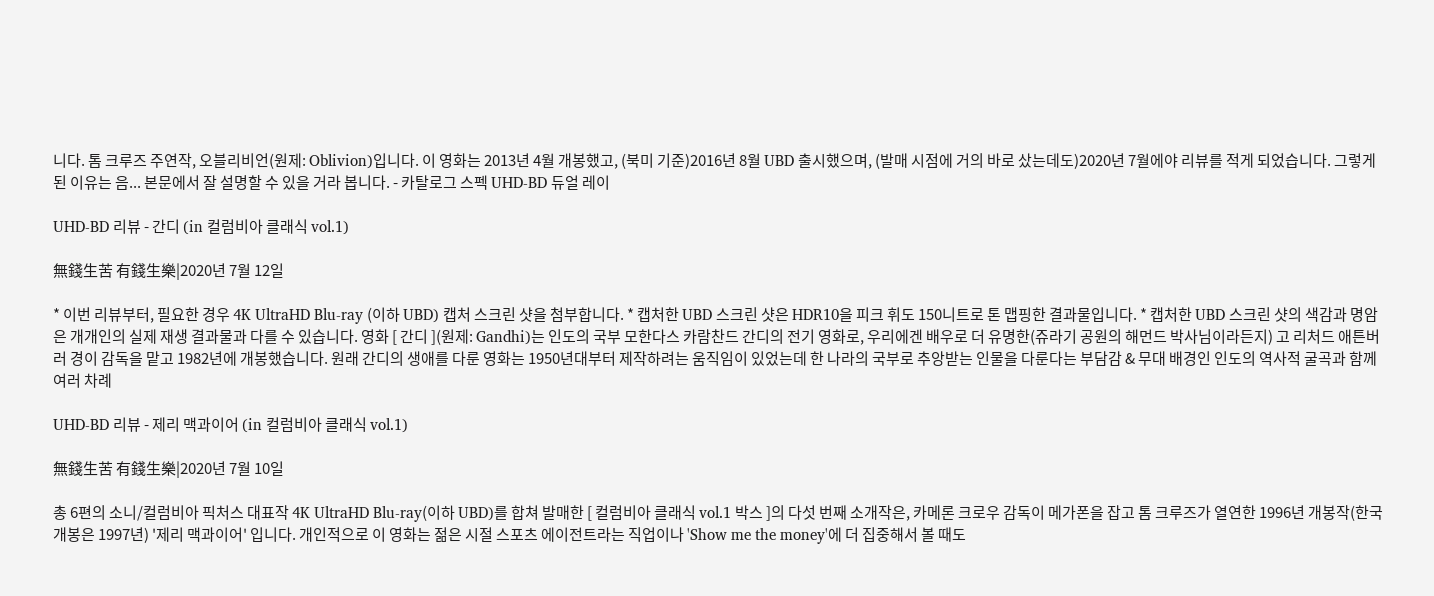니다. 톰 크루즈 주연작, 오블리비언(원제: Oblivion)입니다. 이 영화는 2013년 4월 개봉했고, (북미 기준)2016년 8월 UBD 출시했으며, (발매 시점에 거의 바로 샀는데도)2020년 7월에야 리뷰를 적게 되었습니다. 그렇게 된 이유는 음... 본문에서 잘 설명할 수 있을 거라 봅니다. - 카탈로그 스펙 UHD-BD 듀얼 레이

UHD-BD 리뷰 - 간디 (in 컬럼비아 클래식 vol.1)

無錢生苦 有錢生樂|2020년 7월 12일

* 이번 리뷰부터, 필요한 경우 4K UltraHD Blu-ray (이하 UBD) 캡처 스크린 샷을 첨부합니다. * 캡처한 UBD 스크린 샷은 HDR10을 피크 휘도 150니트로 톤 맵핑한 결과물입니다. * 캡처한 UBD 스크린 샷의 색감과 명암은 개개인의 실제 재생 결과물과 다를 수 있습니다. 영화 [ 간디 ](원제: Gandhi)는 인도의 국부 모한다스 카람찬드 간디의 전기 영화로, 우리에겐 배우로 더 유명한(쥬라기 공원의 해먼드 박사님이라든지) 고 리처드 애튼버러 경이 감독을 맡고 1982년에 개봉했습니다. 원래 간디의 생애를 다룬 영화는 1950년대부터 제작하려는 움직임이 있었는데 한 나라의 국부로 추앙받는 인물을 다룬다는 부담감 & 무대 배경인 인도의 역사적 굴곡과 함께 여러 차례

UHD-BD 리뷰 - 제리 맥과이어 (in 컬럼비아 클래식 vol.1)

無錢生苦 有錢生樂|2020년 7월 10일

총 6편의 소니/컬럼비아 픽처스 대표작 4K UltraHD Blu-ray(이하 UBD)를 합쳐 발매한 [ 컬럼비아 클래식 vol.1 박스 ]의 다섯 번째 소개작은, 카메론 크로우 감독이 메가폰을 잡고 톰 크루즈가 열연한 1996년 개봉작(한국 개봉은 1997년) '제리 맥과이어' 입니다. 개인적으로 이 영화는 젊은 시절 스포츠 에이전트라는 직업이나 'Show me the money'에 더 집중해서 볼 때도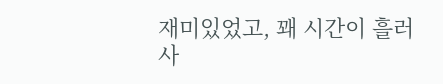재미있었고, 꽤 시간이 흘러 사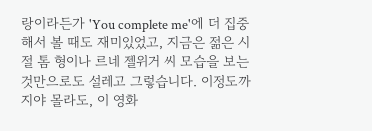랑이라든가 'You complete me'에 더 집중해서 볼 때도 재미있었고, 지금은 젊은 시절 톰 형이나 르네 젤위거 씨 모습을 보는 것만으로도 설레고 그렇습니다. 이정도까지야 몰라도, 이 영화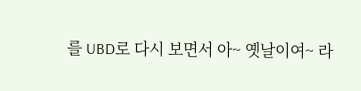를 UBD로 다시 보면서 아~ 옛날이여~ 라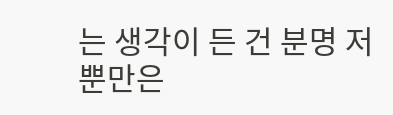는 생각이 든 건 분명 저뿐만은